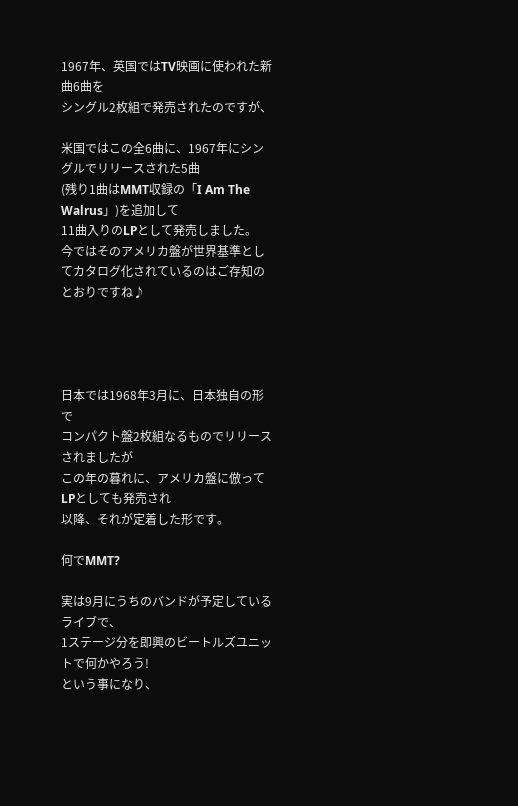1967年、英国ではTV映画に使われた新曲6曲を
シングル2枚組で発売されたのですが、

米国ではこの全6曲に、1967年にシングルでリリースされた5曲
(残り1曲はMMT収録の「I Am The Walrus」)を追加して
11曲入りのLPとして発売しました。
今ではそのアメリカ盤が世界基準としてカタログ化されているのはご存知のとおりですね♪




日本では1968年3月に、日本独自の形で
コンパクト盤2枚組なるものでリリースされましたが
この年の暮れに、アメリカ盤に倣ってLPとしても発売され
以降、それが定着した形です。

何でMMT?

実は9月にうちのバンドが予定しているライブで、
1ステージ分を即興のビートルズユニットで何かやろう!
という事になり、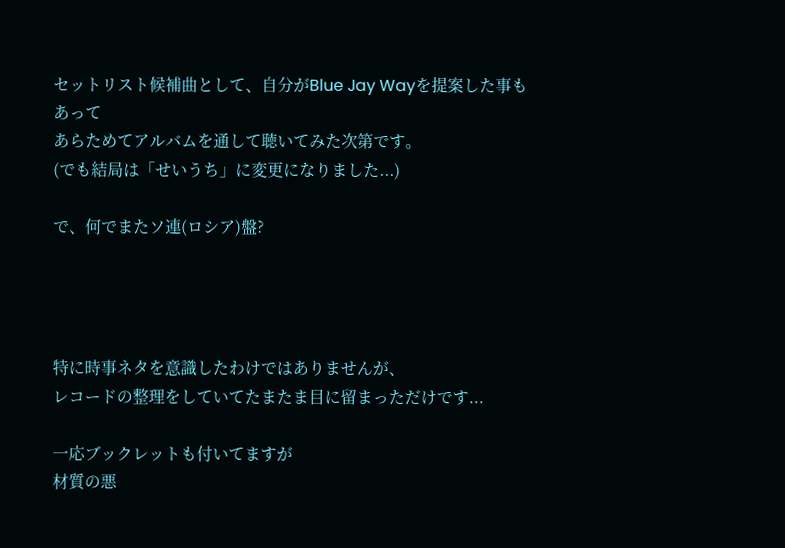セットリスト候補曲として、自分がBlue Jay Wayを提案した事もあって
あらためてアルバムを通して聴いてみた次第です。
(でも結局は「せいうち」に変更になりました...)

で、何でまたソ連(ロシア)盤?




特に時事ネタを意識したわけではありませんが、
レコードの整理をしていてたまたま目に留まっただけです...

一応ブックレットも付いてますが
材質の悪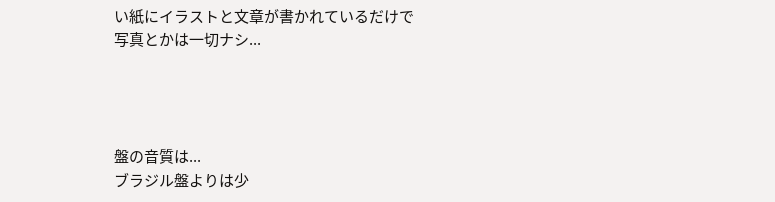い紙にイラストと文章が書かれているだけで
写真とかは一切ナシ...




盤の音質は...
ブラジル盤よりは少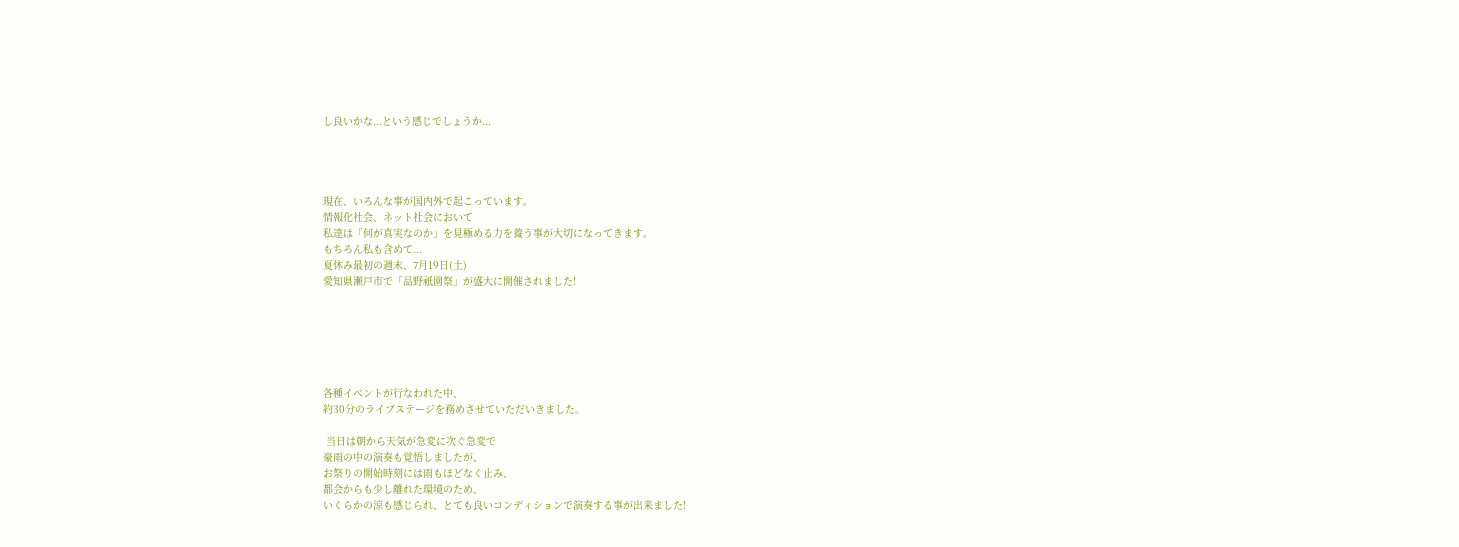し良いかな...という感じでしょうか...




現在、いろんな事が国内外で起こっています。
情報化社会、ネット社会において
私達は「何が真実なのか」を見極める力を養う事が大切になってきます。
もちろん私も含めて...
夏休み最初の週末、7月19日(土)
愛知県瀬戸市で「品野祇園祭」が盛大に開催されました!






各種イベントが行なわれた中、
約30分のライブステージを務めさせていただいきました。

 当日は朝から天気が急変に次ぐ急変で
豪雨の中の演奏も覚悟しましたが、
お祭りの開始時刻には雨もほどなく止み、
都会からも少し離れた環境のため、
いくらかの涼も感じられ、とても良いコンディションで演奏する事が出来ました!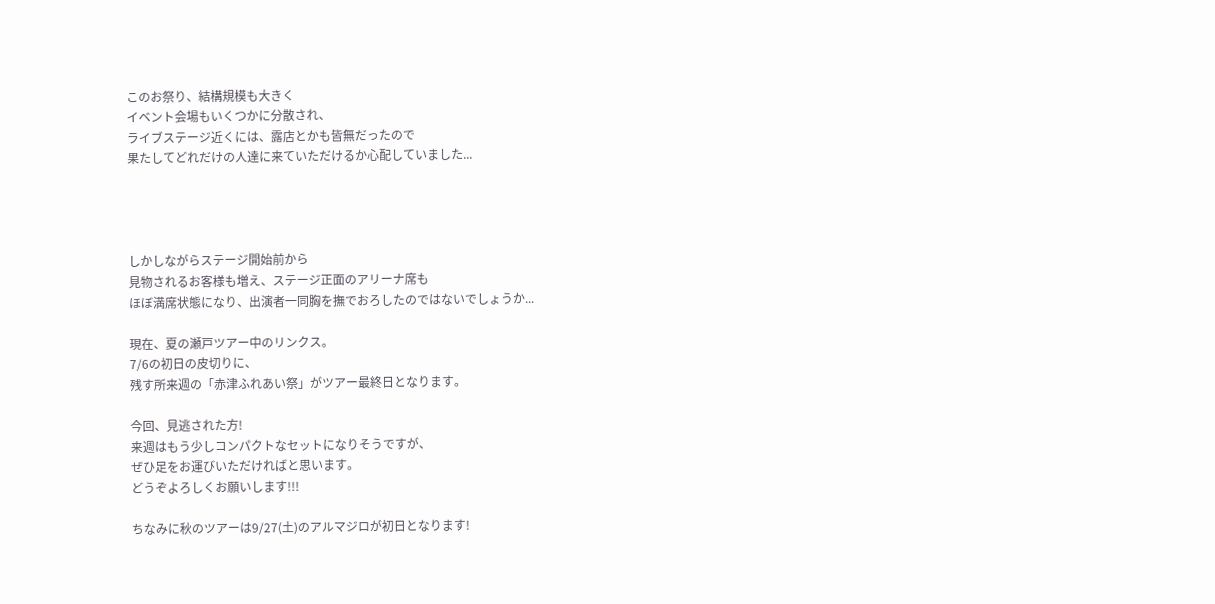このお祭り、結構規模も大きく
イベント会場もいくつかに分散され、
ライブステージ近くには、露店とかも皆無だったので
果たしてどれだけの人達に来ていただけるか心配していました...




しかしながらステージ開始前から
見物されるお客様も増え、ステージ正面のアリーナ席も
ほぼ満席状態になり、出演者一同胸を撫でおろしたのではないでしょうか...

現在、夏の瀬戸ツアー中のリンクス。
7/6の初日の皮切りに、
残す所来週の「赤津ふれあい祭」がツアー最終日となります。

今回、見逃された方!
来週はもう少しコンパクトなセットになりそうですが、
ぜひ足をお運びいただければと思います。
どうぞよろしくお願いします!!!

ちなみに秋のツアーは9/27(土)のアルマジロが初日となります!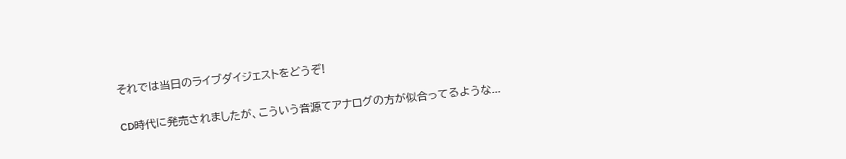それでは当日のライブダイジェストをどうぞ!

CD時代に発売されましたが、こういう音源てアナログの方が似合ってるような...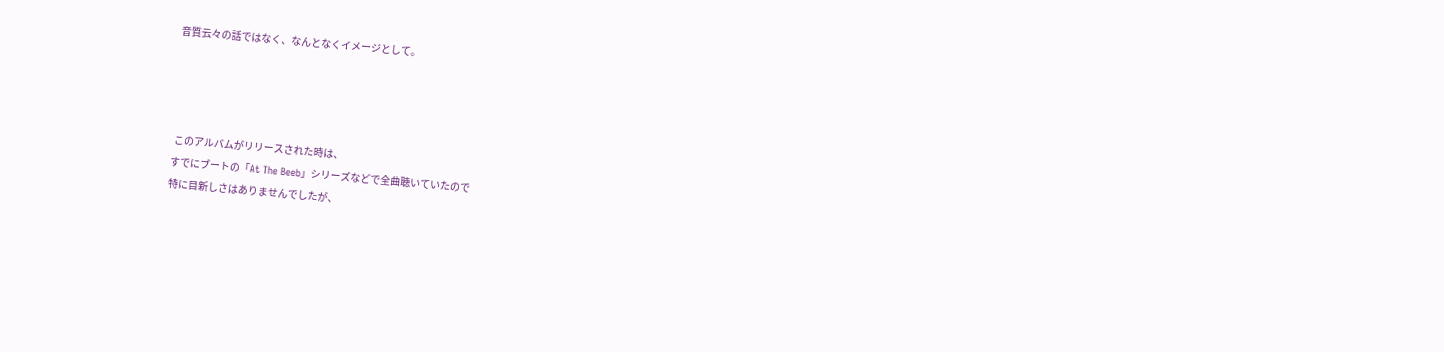音質云々の話ではなく、なんとなくイメージとして。




 このアルバムがリリースされた時は、
すでにブートの「At The Beeb」シリーズなどで全曲聴いていたので
特に目新しさはありませんでしたが、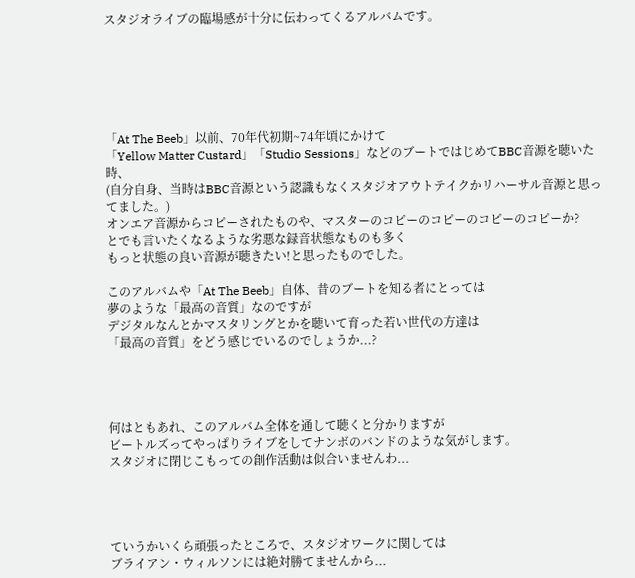スタジオライブの臨場感が十分に伝わってくるアルバムです。






「At The Beeb」以前、70年代初期~74年頃にかけて
「Yellow Matter Custard」「Studio Sessions」などのブートではじめてBBC音源を聴いた時、
(自分自身、当時はBBC音源という認識もなくスタジオアウトテイクかリハーサル音源と思ってました。)
オンエア音源からコピーされたものや、マスターのコピーのコピーのコピーのコピーか?
とでも言いたくなるような劣悪な録音状態なものも多く
もっと状態の良い音源が聴きたい!と思ったものでした。

このアルバムや「At The Beeb」自体、昔のブートを知る者にとっては
夢のような「最高の音質」なのですが
デジタルなんとかマスタリングとかを聴いて育った若い世代の方達は
「最高の音質」をどう感じでいるのでしょうか...?




何はともあれ、このアルバム全体を通して聴くと分かりますが
ビートルズってやっぱりライブをしてナンボのバンドのような気がします。
スタジオに閉じこもっての創作活動は似合いませんわ...




ていうかいくら頑張ったところで、スタジオワークに関しては
ブライアン・ウィルソンには絶対勝てませんから...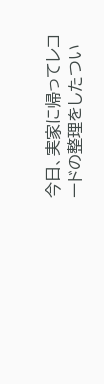今日、実家に帰ってレコードの整理をしたつい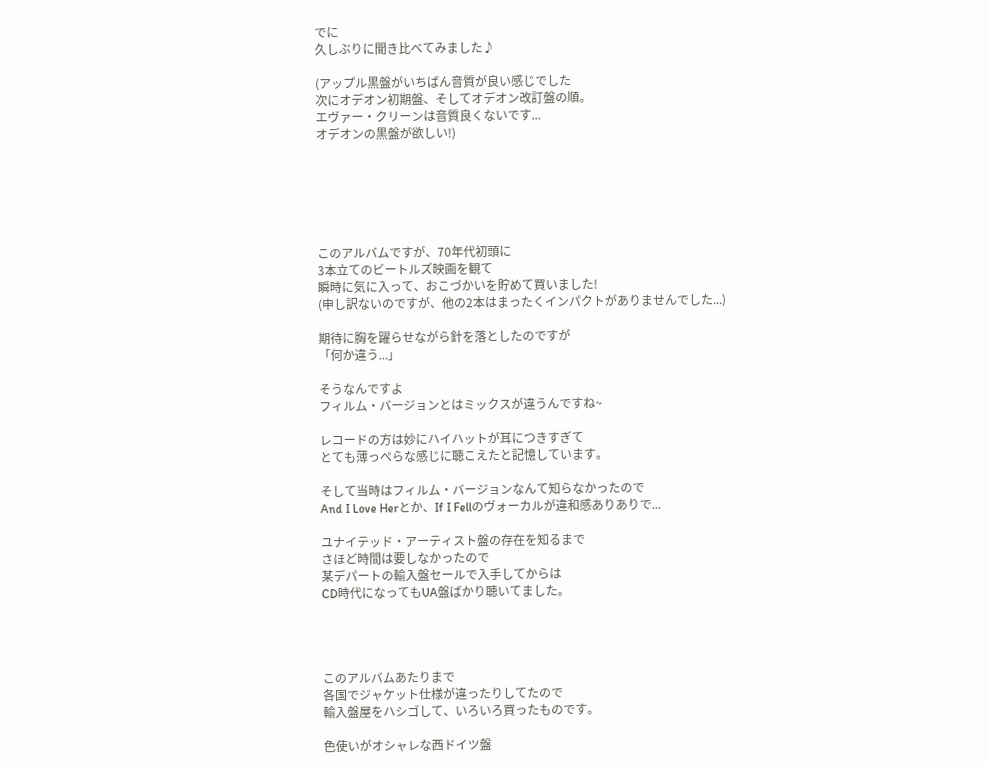でに
久しぶりに聞き比べてみました♪

(アップル黒盤がいちばん音質が良い感じでした
次にオデオン初期盤、そしてオデオン改訂盤の順。
エヴァー・クリーンは音質良くないです...
オデオンの黒盤が欲しい!)






このアルバムですが、70年代初頭に
3本立てのビートルズ映画を観て
瞬時に気に入って、おこづかいを貯めて買いました!
(申し訳ないのですが、他の2本はまったくインパクトがありませんでした...)

期待に胸を躍らせながら針を落としたのですが
「何か違う...」

そうなんですよ
フィルム・バージョンとはミックスが違うんですね~

レコードの方は妙にハイハットが耳につきすぎて
とても薄っぺらな感じに聴こえたと記憶しています。

そして当時はフィルム・バージョンなんて知らなかったので
And I Love Herとか、If I Fellのヴォーカルが違和感ありありで...

ユナイテッド・アーティスト盤の存在を知るまで
さほど時間は要しなかったので
某デパートの輸入盤セールで入手してからは
CD時代になってもUA盤ばかり聴いてました。




このアルバムあたりまで
各国でジャケット仕様が違ったりしてたので
輸入盤屋をハシゴして、いろいろ買ったものです。

色使いがオシャレな西ドイツ盤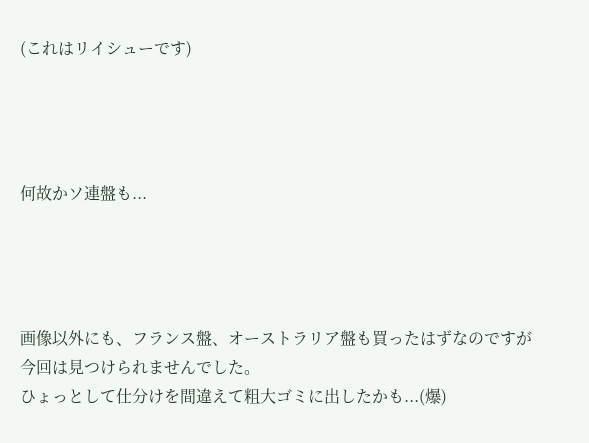(これはリイシューです)




何故かソ連盤も...




画像以外にも、フランス盤、オーストラリア盤も買ったはずなのですが
今回は見つけられませんでした。
ひょっとして仕分けを間違えて粗大ゴミに出したかも...(爆)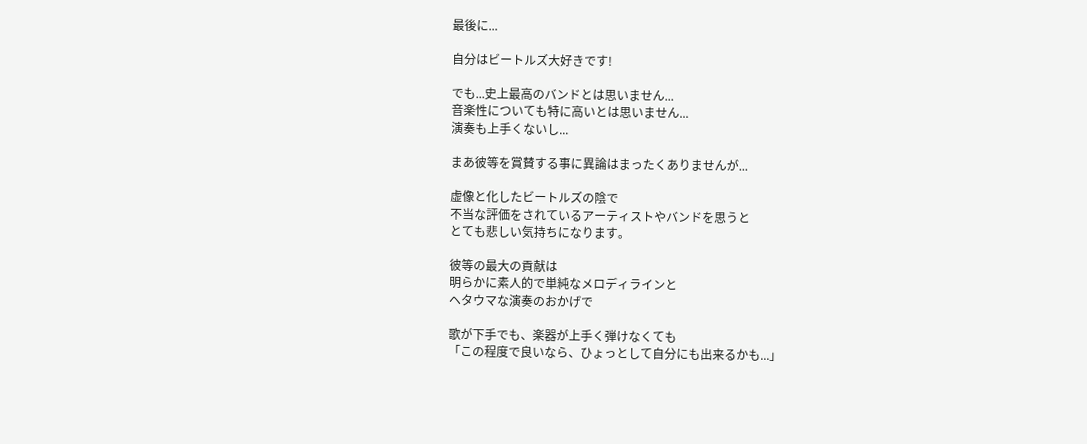最後に...

自分はビートルズ大好きです!

でも...史上最高のバンドとは思いません...
音楽性についても特に高いとは思いません...
演奏も上手くないし...

まあ彼等を賞賛する事に異論はまったくありませんが...

虚像と化したビートルズの陰で
不当な評価をされているアーティストやバンドを思うと
とても悲しい気持ちになります。

彼等の最大の貢献は
明らかに素人的で単純なメロディラインと
ヘタウマな演奏のおかげで

歌が下手でも、楽器が上手く弾けなくても
「この程度で良いなら、ひょっとして自分にも出来るかも...」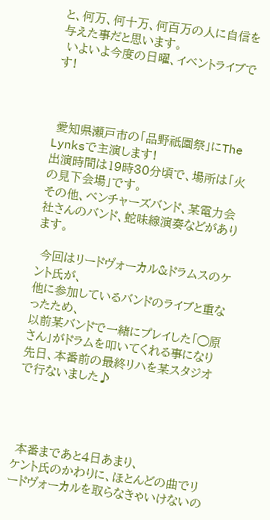と、何万、何十万、何百万の人に自信を与えた事だと思います。
 いよいよ今度の日曜、イベントライブです!



 愛知県瀬戸市の「品野祇園祭」にThe Lynksで主演します!
出演時間は19時30分頃で、場所は「火の見下会場」です。
その他、ベンチャーズバンド、某電力会社さんのバンド、蛇味線演奏などがあります。

 今回はリードヴォーカル&ドラムスのケント氏が、
他に参加しているバンドのライブと重なったため、
以前某バンドで一緒にプレイした「◯原さん」がドラムを叩いてくれる事になり
先日、本番前の最終リハを某スタジオで行ないました♪




 本番まであと4日あまり、
ケント氏のかわりに、ほとんどの曲でリードヴォーカルを取らなきゃいけないの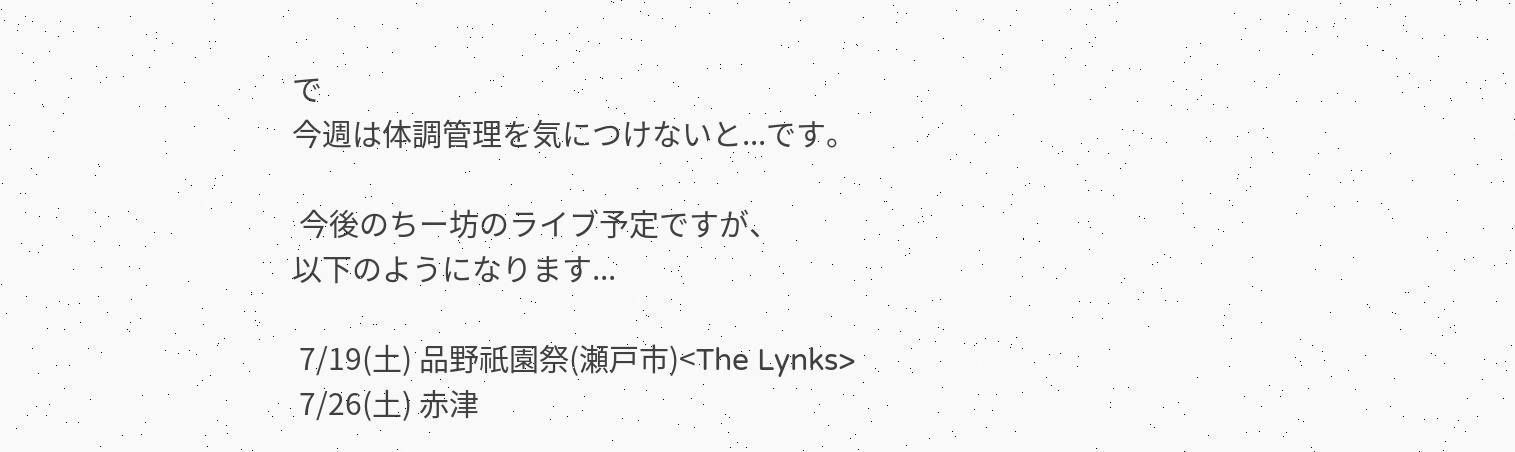で
今週は体調管理を気につけないと...です。

 今後のちー坊のライブ予定ですが、
以下のようになります...

 7/19(土) 品野祇園祭(瀬戸市)<The Lynks>
 7/26(土) 赤津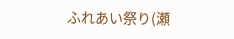ふれあい祭り(瀬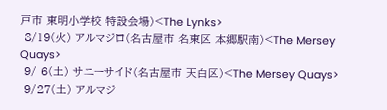戸市 東明小学校 特設会場)<The Lynks>
 8/19(火) アルマジロ(名古屋市 名東区 本郷駅南)<The Mersey Quays>
 9/ 6(土) サニーサイド(名古屋市 天白区)<The Mersey Quays>
 9/27(土) アルマジ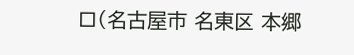ロ(名古屋市 名東区 本郷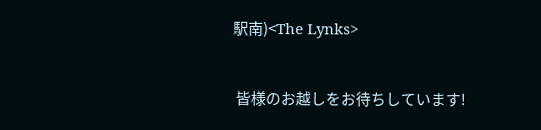駅南)<The Lynks>


 皆様のお越しをお待ちしています!